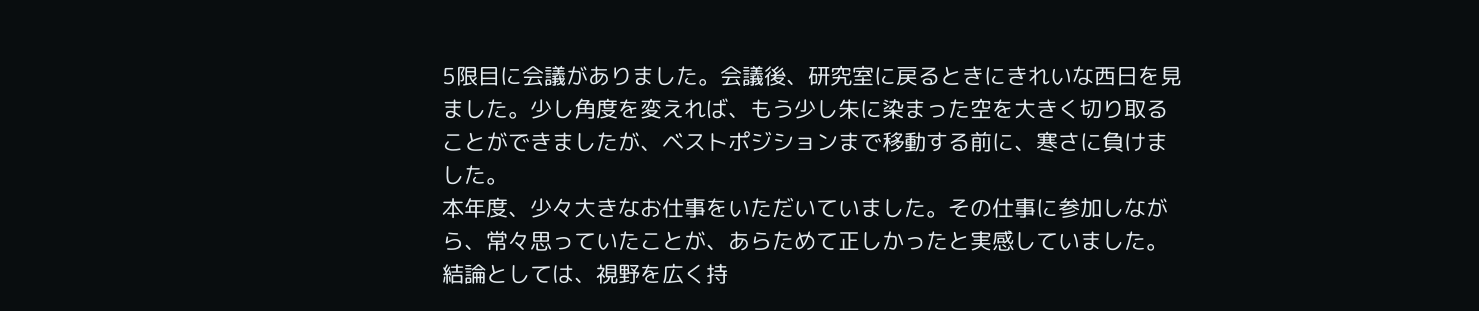5限目に会議がありました。会議後、研究室に戻るときにきれいな西日を見ました。少し角度を変えれば、もう少し朱に染まった空を大きく切り取ることができましたが、ベストポジションまで移動する前に、寒さに負けました。
本年度、少々大きなお仕事をいただいていました。その仕事に参加しながら、常々思っていたことが、あらためて正しかったと実感していました。結論としては、視野を広く持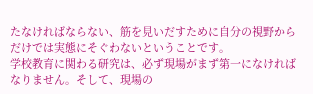たなければならない、筋を見いだすために自分の視野からだけでは実態にそぐわないということです。
学校教育に関わる研究は、必ず現場がまず第一になければなりません。そして、現場の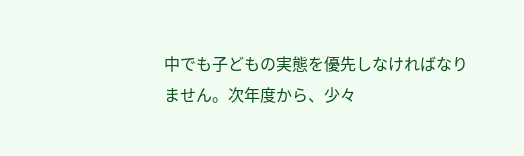中でも子どもの実態を優先しなければなりません。次年度から、少々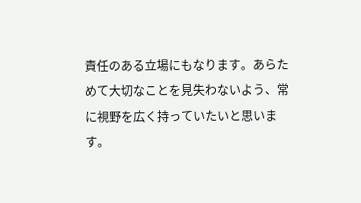責任のある立場にもなります。あらためて大切なことを見失わないよう、常に視野を広く持っていたいと思います。